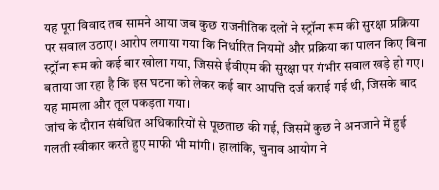यह पूरा विवाद तब सामने आया जब कुछ राजनीतिक दलों ने स्ट्रॉन्ग रूम की सुरक्षा प्रक्रिया पर सवाल उठाए। आरोप लगाया गया कि निर्धारित नियमों और प्रक्रिया का पालन किए बिना स्ट्रॉन्ग रूम को कई बार खोला गया, जिससे ईवीएम की सुरक्षा पर गंभीर सवाल खड़े हो गए। बताया जा रहा है कि इस घटना को लेकर कई बार आपत्ति दर्ज कराई गई थी, जिसके बाद यह मामला और तूल पकड़ता गया।
जांच के दौरान संबंधित अधिकारियों से पूछताछ की गई, जिसमें कुछ ने अनजाने में हुई गलती स्वीकार करते हुए माफी भी मांगी। हालांकि, चुनाव आयोग ने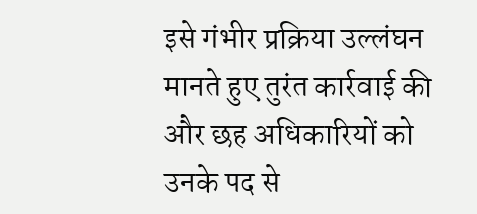इसे गंभीर प्रक्रिया उल्लंघन मानते हुए तुरंत कार्रवाई की और छह अधिकारियों को उनके पद से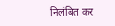निलंबित कर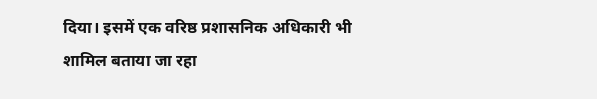दिया। इसमें एक वरिष्ठ प्रशासनिक अधिकारी भी शामिल बताया जा रहा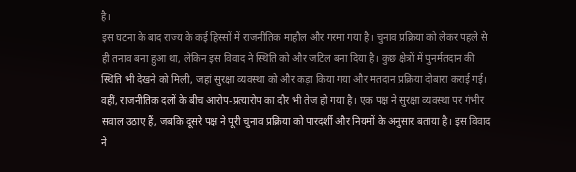है।
इस घटना के बाद राज्य के कई हिस्सों में राजनीतिक माहौल और गरमा गया है। चुनाव प्रक्रिया को लेकर पहले से ही तनाव बना हुआ था, लेकिन इस विवाद ने स्थिति को और जटिल बना दिया है। कुछ क्षेत्रों में पुनर्मतदान की स्थिति भी देखने को मिली, जहां सुरक्षा व्यवस्था को और कड़ा किया गया और मतदान प्रक्रिया दोबारा कराई गई।
वहीं, राजनीतिक दलों के बीच आरोप-प्रत्यारोप का दौर भी तेज हो गया है। एक पक्ष ने सुरक्षा व्यवस्था पर गंभीर सवाल उठाए हैं, जबकि दूसरे पक्ष ने पूरी चुनाव प्रक्रिया को पारदर्शी और नियमों के अनुसार बताया है। इस विवाद ने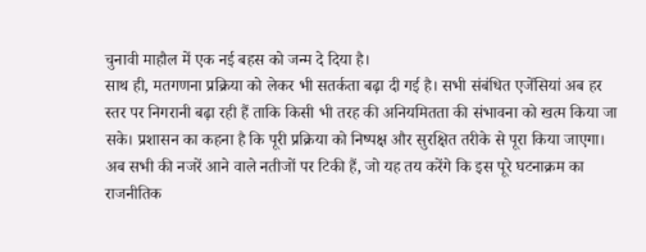चुनावी माहौल में एक नई बहस को जन्म दे दिया है।
साथ ही, मतगणना प्रक्रिया को लेकर भी सतर्कता बढ़ा दी गई है। सभी संबंधित एजेंसियां अब हर स्तर पर निगरानी बढ़ा रही हैं ताकि किसी भी तरह की अनियमितता की संभावना को खत्म किया जा सके। प्रशासन का कहना है कि पूरी प्रक्रिया को निष्पक्ष और सुरक्षित तरीके से पूरा किया जाएगा।
अब सभी की नजरें आने वाले नतीजों पर टिकी हैं, जो यह तय करेंगे कि इस पूरे घटनाक्रम का राजनीतिक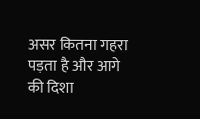असर कितना गहरा पड़ता है और आगे की दिशा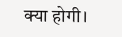क्या होगी।